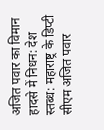अजित पवार का विमान हादसे में निधन: देश स्तब्ध: महाराष्ट्र के डिप्टी सीएम अजित पवार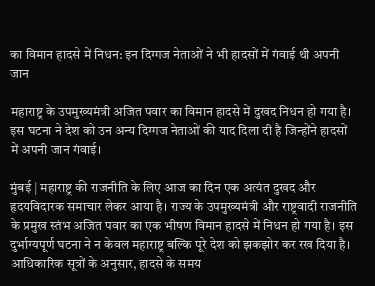का विमान हादसे में निधन: इन दिग्गज नेताओं ने भी हादसों में गंवाई थी अपनी जान

महाराष्ट्र के उपमुख्यमंत्री अजित पवार का विमान हादसे में दुखद निधन हो गया है। इस घटना ने देश को उन अन्य दिग्गज नेताओं की याद दिला दी है जिन्होंने हादसों में अपनी जान गंवाई।

मुंबई | महाराष्ट्र की राजनीति के लिए आज का दिन एक अत्यंत दुखद और हृदयविदारक समाचार लेकर आया है। राज्य के उपमुख्यमंत्री और राष्ट्रवादी राजनीति के प्रमुख स्तंभ अजित पवार का एक भीषण विमान हादसे में निधन हो गया है। इस दुर्भाग्यपूर्ण घटना ने न केवल महाराष्ट्र बल्कि पूरे देश को झकझोर कर रख दिया है। आधिकारिक सूत्रों के अनुसार, हादसे के समय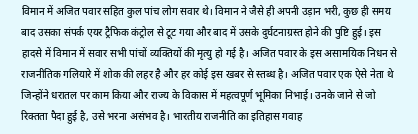विमान में अजित पवार सहित कुल पांच लोग सवार थे। विमान ने जैसे ही अपनी उड़ान भरी, कुछ ही समय बाद उसका संपर्क एयर ट्रैफिक कंट्रोल से टूट गया और बाद में उसके दुर्घटनाग्रस्त होने की पुष्टि हुई। इस हादसे में विमान में सवार सभी पांचों व्यक्तियों की मृत्यु हो गई है। अजित पवार के इस असामयिक निधन से राजनीतिक गलियारे में शोक की लहर है और हर कोई इस खबर से स्तब्ध है। अजित पवार एक ऐसे नेता थे जिन्होंने धरातल पर काम किया और राज्य के विकास में महत्वपूर्ण भूमिका निभाई। उनके जाने से जो रिक्तता पैदा हुई है, उसे भरना असंभव है। भारतीय राजनीति का इतिहास गवाह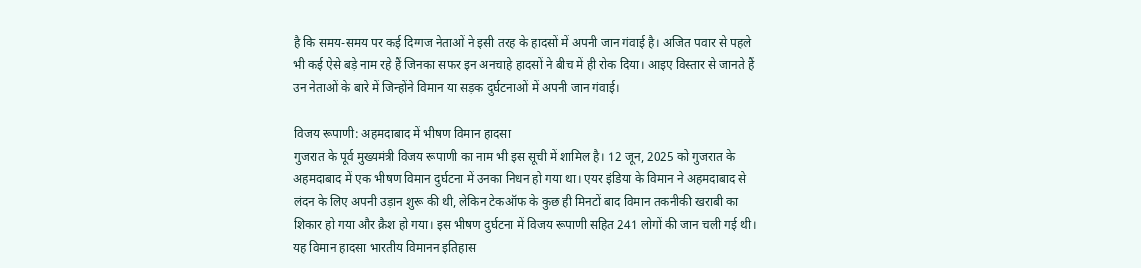है कि समय-समय पर कई दिग्गज नेताओं ने इसी तरह के हादसों में अपनी जान गंवाई है। अजित पवार से पहले भी कई ऐसे बड़े नाम रहे हैं जिनका सफर इन अनचाहे हादसों ने बीच में ही रोक दिया। आइए विस्तार से जानते हैं उन नेताओं के बारे में जिन्होंने विमान या सड़क दुर्घटनाओं में अपनी जान गंवाई।

विजय रूपाणी: अहमदाबाद में भीषण विमान हादसा
गुजरात के पूर्व मुख्यमंत्री विजय रूपाणी का नाम भी इस सूची में शामिल है। 12 जून, 2025 को गुजरात के अहमदाबाद में एक भीषण विमान दुर्घटना में उनका निधन हो गया था। एयर इंडिया के विमान ने अहमदाबाद से लंदन के लिए अपनी उड़ान शुरू की थी, लेकिन टेकऑफ के कुछ ही मिनटों बाद विमान तकनीकी खराबी का शिकार हो गया और क्रैश हो गया। इस भीषण दुर्घटना में विजय रूपाणी सहित 241 लोगों की जान चली गई थी। यह विमान हादसा भारतीय विमानन इतिहास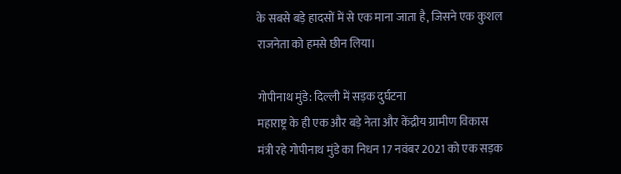के सबसे बड़े हादसों में से एक माना जाता है, जिसने एक कुशल राजनेता को हमसे छीन लिया।

गोपीनाथ मुंडे: दिल्ली में सड़क दुर्घटना
महाराष्ट्र के ही एक और बड़े नेता और केंद्रीय ग्रामीण विकास मंत्री रहे गोपीनाथ मुंडे का निधन 17 नवंबर 2021 को एक सड़क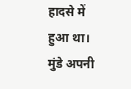हादसे में हुआ था। मुंडे अपनी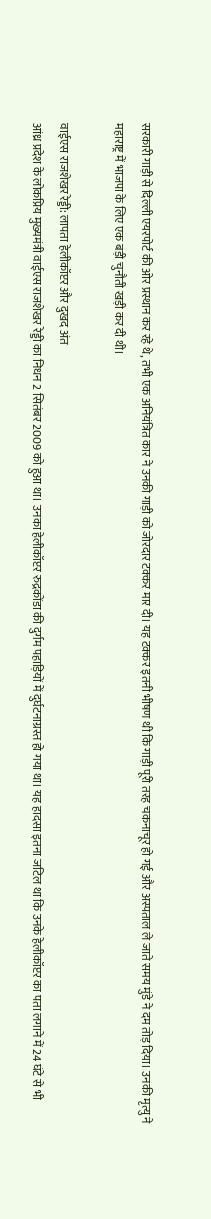सरकारी गाड़ी से दिल्ली एयरपोर्ट की ओर प्रस्थान कर रहे थे, तभी एक अनियंत्रित कार ने उनकी गाड़ी को जोरदार टक्कर मार दी। यह टक्कर इतनी भीषण थी कि गाड़ी पूरी तरह चकनाचूर हो गई और अस्पताल ले जाते समय मुंडे ने दम तोड़ दिया। उनकी मृत्यु ने महाराष्ट्र में भाजपा के लिए एक बड़ी चुनौती खड़ी कर दी थी।

वाईएस राजशेखर रेड्डी: लापता हेलीकॉप्टर और दुखद अंत
आंध्र प्रदेश के लोकप्रिय मुख्यमंत्री वाईएस राजशेखर रेड्डी का निधन 2 सितंबर 2009 को हुआ था। उनका हेलीकॉप्टर रुद्रकोंडा की दुर्गम पहाड़ियों में दुर्घटनाग्रस्त हो गया था। यह हादसा इतना जटिल था कि उनके हेलीकॉप्टर का पता लगाने में 24 घंटे से भी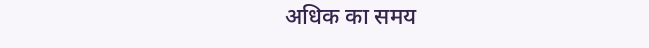अधिक का समय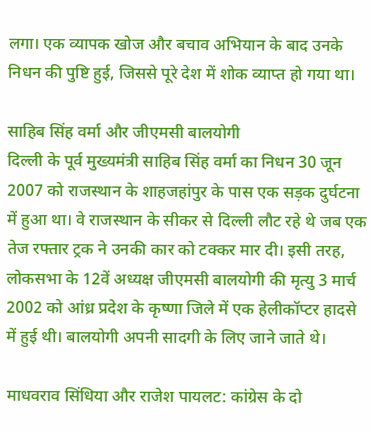लगा। एक व्यापक खोज और बचाव अभियान के बाद उनके निधन की पुष्टि हुई, जिससे पूरे देश में शोक व्याप्त हो गया था।

साहिब सिंह वर्मा और जीएमसी बालयोगी
दिल्ली के पूर्व मुख्यमंत्री साहिब सिंह वर्मा का निधन 30 जून 2007 को राजस्थान के शाहजहांपुर के पास एक सड़क दुर्घटना में हुआ था। वे राजस्थान के सीकर से दिल्ली लौट रहे थे जब एक तेज रफ्तार ट्रक ने उनकी कार को टक्कर मार दी। इसी तरह, लोकसभा के 12वें अध्यक्ष जीएमसी बालयोगी की मृत्यु 3 मार्च 2002 को आंध्र प्रदेश के कृष्णा जिले में एक हेलीकॉप्टर हादसे में हुई थी। बालयोगी अपनी सादगी के लिए जाने जाते थे।

माधवराव सिंधिया और राजेश पायलट: कांग्रेस के दो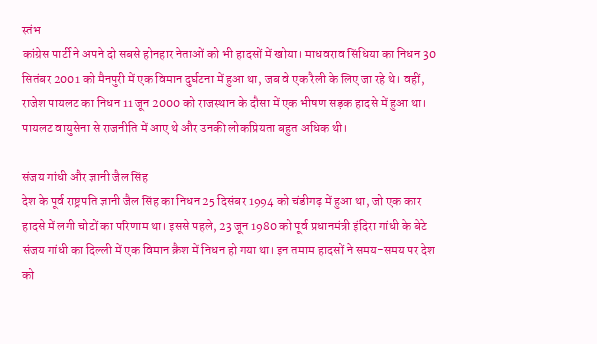स्तंभ
कांग्रेस पार्टी ने अपने दो सबसे होनहार नेताओं को भी हादसों में खोया। माधवराव सिंधिया का निधन 30 सितंबर 2001 को मैनपुरी में एक विमान दुर्घटना में हुआ था, जब वे एक रैली के लिए जा रहे थे। वहीं, राजेश पायलट का निधन 11 जून 2000 को राजस्थान के दौसा में एक भीषण सड़क हादसे में हुआ था। पायलट वायुसेना से राजनीति में आए थे और उनकी लोकप्रियता बहुत अधिक थी।

संजय गांधी और ज्ञानी जैल सिंह
देश के पूर्व राष्ट्रपति ज्ञानी जैल सिंह का निधन 25 दिसंबर 1994 को चंडीगढ़ में हुआ था, जो एक कार हादसे में लगी चोटों का परिणाम था। इससे पहले, 23 जून 1980 को पूर्व प्रधानमंत्री इंदिरा गांधी के बेटे संजय गांधी का दिल्ली में एक विमान क्रैश में निधन हो गया था। इन तमाम हादसों ने समय-समय पर देश को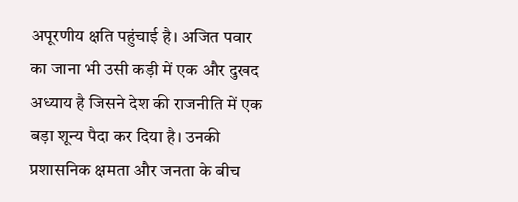अपूरणीय क्षति पहुंचाई है। अजित पवार का जाना भी उसी कड़ी में एक और दुखद अध्याय है जिसने देश की राजनीति में एक बड़ा शून्य पैदा कर दिया है। उनकी प्रशासनिक क्षमता और जनता के बीच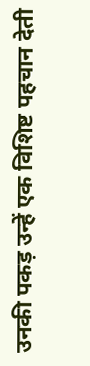उनकी पकड़ उन्हें एक विशिष्ट पहचान देती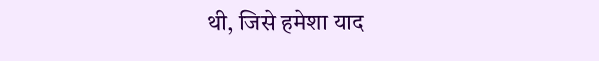थी, जिसे हमेशा याद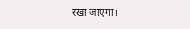रखा जाएगा।